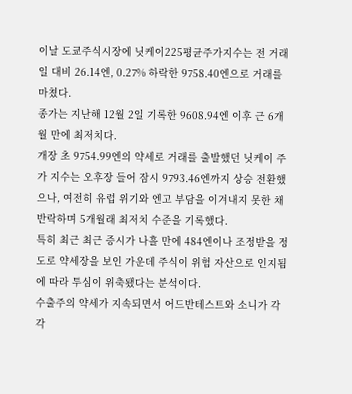이날 도쿄주식시장에 닛케이225평균주가지수는 전 거래일 대비 26.14엔, 0.27% 하락한 9758.40엔으로 거래를 마쳤다.
종가는 지난해 12월 2일 기록한 9608.94엔 이후 근 6개월 만에 최저치다.
개장 초 9754.99엔의 약세로 거래를 출발했던 닛케이 주가 지수는 오후장 들어 잠시 9793.46엔까지 상승 전환했으나, 여전히 유럽 위기와 엔고 부담을 이겨내지 못한 채 반락하며 5개월래 최저치 수준을 기록했다.
특히 최근 최근 증시가 나흘 만에 484엔이나 조정받을 정도로 약세장을 보인 가운데 주식이 위험 자산으로 인지됨에 따라 투심이 위축됐다는 분석이다.
수출주의 약세가 지속되면서 어드반테스트와 소니가 각각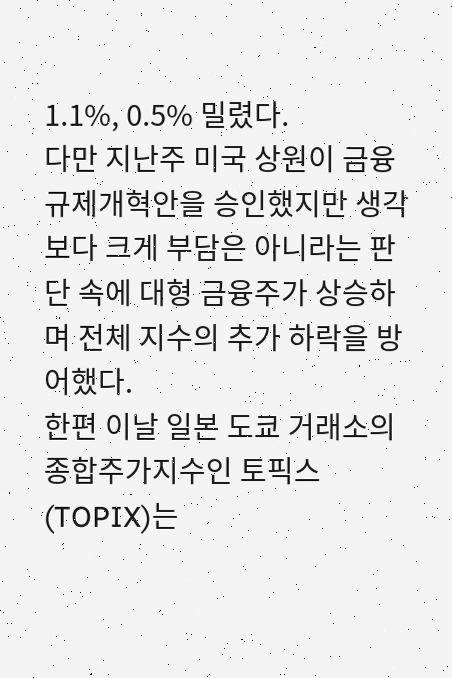1.1%, 0.5% 밀렸다.
다만 지난주 미국 상원이 금융규제개혁안을 승인했지만 생각보다 크게 부담은 아니라는 판단 속에 대형 금융주가 상승하며 전체 지수의 추가 하락을 방어했다.
한편 이날 일본 도쿄 거래소의 종합주가지수인 토픽스(TOPIX)는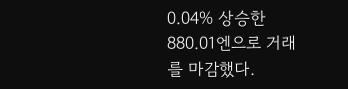0.04% 상승한 880.01엔으로 거래를 마감했다.